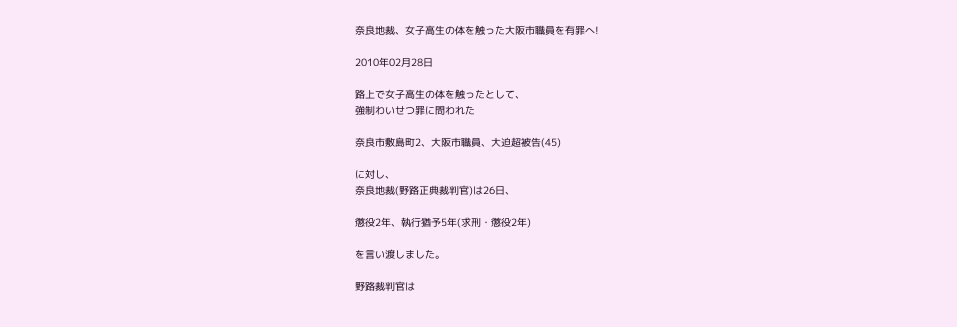奈良地裁、女子高生の体を触った大阪市職員を有罪へ!

2010年02月28日

路上で女子高生の体を触ったとして、
強制わいせつ罪に問われた

奈良市敷島町2、大阪市職員、大迫超被告(45)

に対し、
奈良地裁(野路正典裁判官)は26日、

懲役2年、執行猶予5年(求刑・懲役2年)

を言い渡しました。

野路裁判官は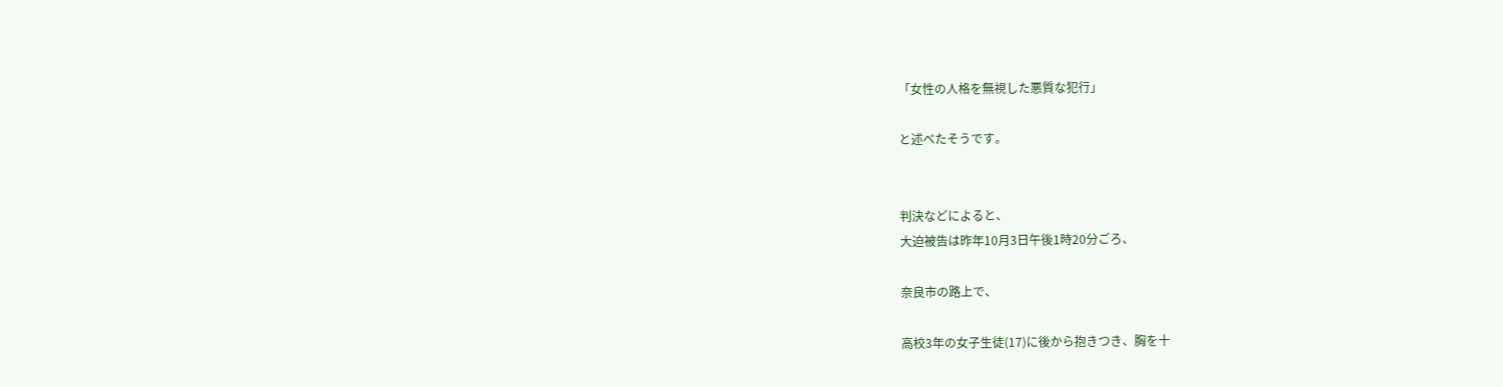「女性の人格を無視した悪質な犯行」

と述べたそうです。


判決などによると、
大迫被告は昨年10月3日午後1時20分ごろ、

奈良市の路上で、

高校3年の女子生徒(17)に後から抱きつき、胸を十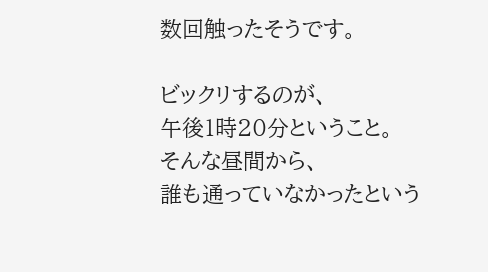数回触ったそうです。

ビックリするのが、
午後1時20分ということ。
そんな昼間から、
誰も通っていなかったという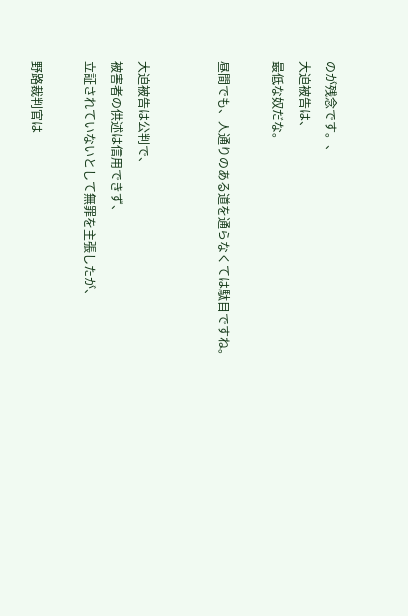のが残念です。、
大迫被告は、
最低な奴だな。

昼間でも、人通りのある道を通らなくては駄目ですね。


大迫被告は公判で、
被害者の供述は信用できず、
立証されていないとして無罪を主張したが、

野路裁判官は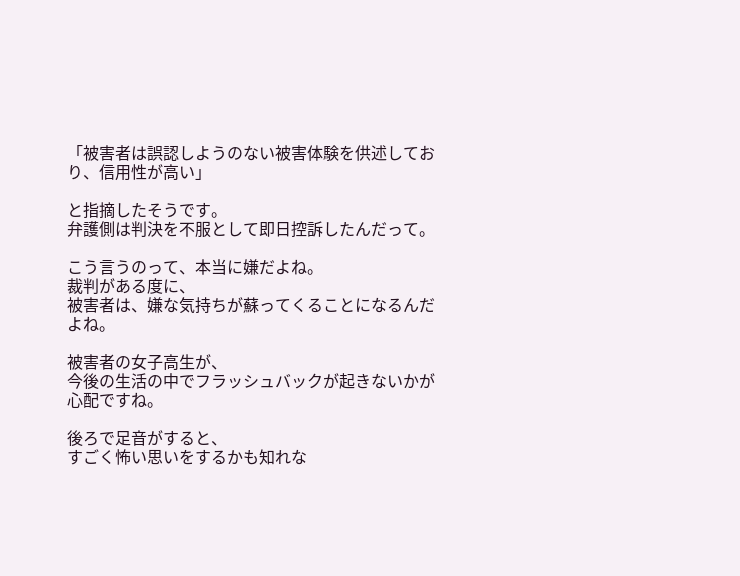「被害者は誤認しようのない被害体験を供述しており、信用性が高い」

と指摘したそうです。
弁護側は判決を不服として即日控訴したんだって。

こう言うのって、本当に嫌だよね。
裁判がある度に、
被害者は、嫌な気持ちが蘇ってくることになるんだよね。

被害者の女子高生が、
今後の生活の中でフラッシュバックが起きないかが心配ですね。

後ろで足音がすると、
すごく怖い思いをするかも知れな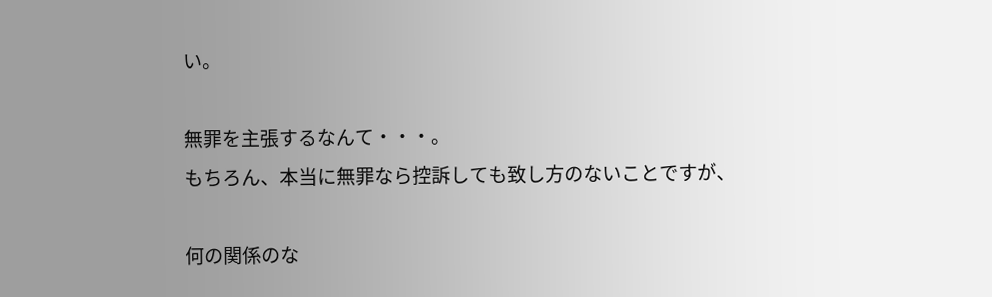い。

無罪を主張するなんて・・・。
もちろん、本当に無罪なら控訴しても致し方のないことですが、

何の関係のな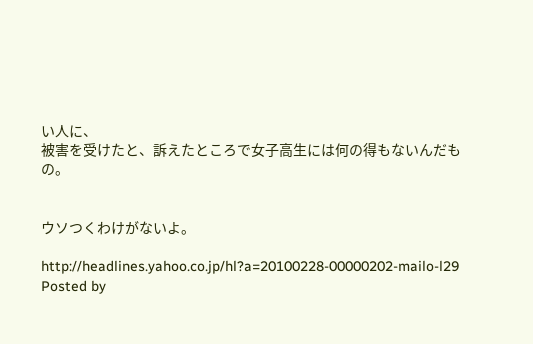い人に、
被害を受けたと、訴えたところで女子高生には何の得もないんだもの。


ウソつくわけがないよ。

http://headlines.yahoo.co.jp/hl?a=20100228-00000202-mailo-l29
Posted by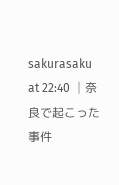sakurasaku at 22:40 │奈良で起こった事件